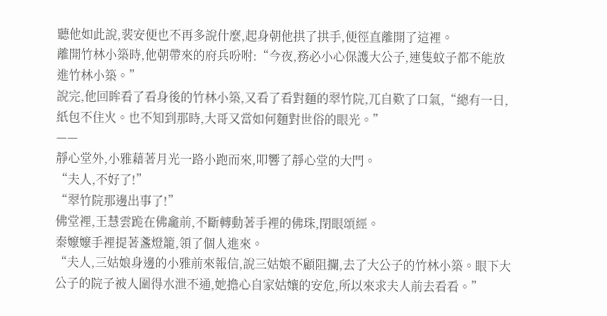聽他如此說,裴安便也不再多說什麼,起身朝他拱了拱手,便徑直離開了這裡。
離開竹林小築時,他朝帶來的府兵吩咐:“今夜,務必小心保護大公子,連隻蚊子都不能放進竹林小築。”
說完,他回眸看了看身後的竹林小築,又看了看對麵的翠竹院,兀自歎了口氣,“總有一日,紙包不住火。也不知到那時,大哥又當如何麵對世俗的眼光。”
——
靜心堂外,小雅藉著月光一路小跑而來,叩響了靜心堂的大門。
“夫人,不好了!”
“翠竹院那邊出事了!”
佛堂裡,王慧雲跪在佛龕前,不斷轉動著手裡的佛珠,閉眼頌經。
秦嬤嬤手裡提著盞燈籠,領了個人進來。
“夫人,三姑娘身邊的小雅前來報信,說三姑娘不顧阻攔,去了大公子的竹林小築。眼下大公子的院子被人圍得水泄不通,她擔心自家姑孃的安危,所以來求夫人前去看看。”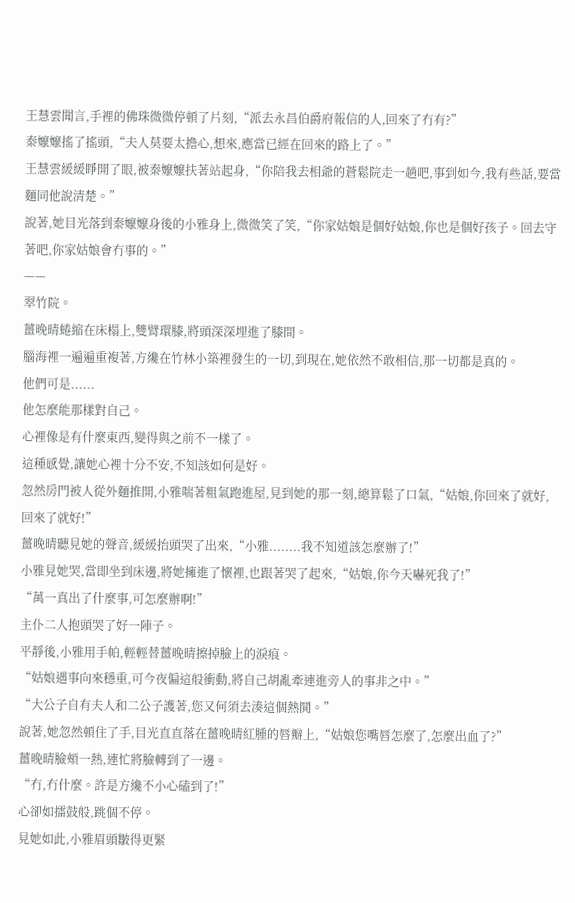王慧雲聞言,手裡的佛珠微微停頓了片刻,“派去永昌伯爵府報信的人,回來了冇有?”
秦嬤嬤搖了搖頭,“夫人莫要太擔心,想來,應當已經在回來的路上了。”
王慧雲緩緩睜開了眼,被秦嬤嬤扶著站起身,“你陪我去相爺的蒼鬆院走一趟吧,事到如今,我有些話,要當麵同他說清楚。”
說著,她目光落到秦嬤嬤身後的小雅身上,微微笑了笑,“你家姑娘是個好姑娘,你也是個好孩子。回去守著吧,你家姑娘會冇事的。”
——
翠竹院。
薑晚晴蜷縮在床榻上,雙臂環膝,將頭深深埋進了膝間。
腦海裡一遍遍重複著,方纔在竹林小築裡發生的一切,到現在,她依然不敢相信,那一切都是真的。
他們可是......
他怎麼能那樣對自己。
心裡像是有什麼東西,變得與之前不一樣了。
這種感覺,讓她心裡十分不安,不知該如何是好。
忽然房門被人從外麵推開,小雅喘著粗氣跑進屋,見到她的那一刻,總算鬆了口氣,“姑娘,你回來了就好,回來了就好!”
薑晚晴聽見她的聲音,緩緩抬頭哭了出來,“小雅........我不知道該怎麼辦了!”
小雅見她哭,當即坐到床邊,將她擁進了懷裡,也跟著哭了起來,“姑娘,你今天嚇死我了!”
“萬一真出了什麼事,可怎麼辦啊!”
主仆二人抱頭哭了好一陣子。
平靜後,小雅用手帕,輕輕替薑晚晴擦掉臉上的淚痕。
“姑娘遇事向來穩重,可今夜偏這般衝動,將自己胡亂牽連進旁人的事非之中。”
“大公子自有夫人和二公子護著,您又何須去湊這個熱鬨。”
說著,她忽然頓住了手,目光直直落在薑晚晴紅腫的唇瓣上,“姑娘您嘴唇怎麼了,怎麼出血了?”
薑晚晴臉頰一熱,連忙將臉轉到了一邊。
“冇,冇什麼。許是方纔不小心磕到了!”
心卻如擂鼓般,跳個不停。
見她如此,小雅眉頭皺得更緊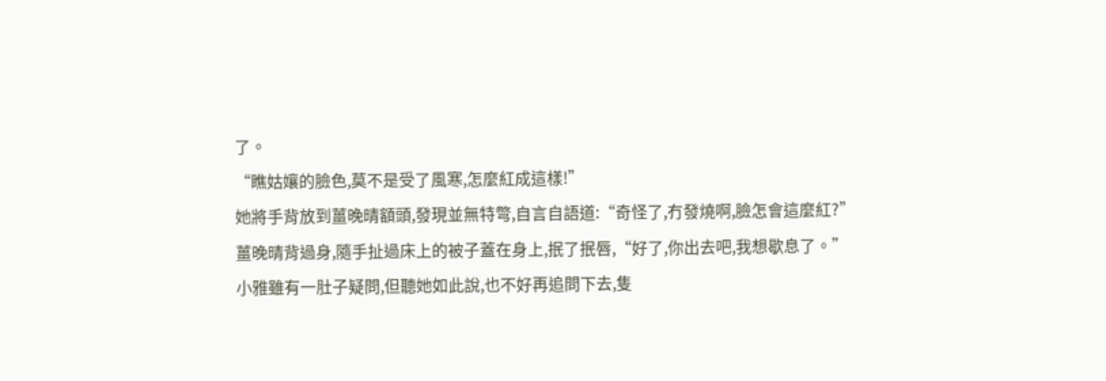了。
“瞧姑孃的臉色,莫不是受了風寒,怎麼紅成這樣!”
她將手背放到薑晚晴額頭,發現並無特彆,自言自語道:“奇怪了,冇發燒啊,臉怎會這麼紅?”
薑晚晴背過身,隨手扯過床上的被子蓋在身上,抿了抿唇,“好了,你出去吧,我想歇息了。”
小雅雖有一肚子疑問,但聽她如此說,也不好再追問下去,隻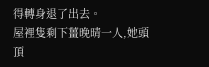得轉身退了出去。
屋裡隻剩下薑晚晴一人,她頭頂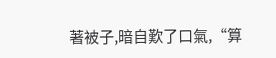著被子,暗自歎了口氣,“算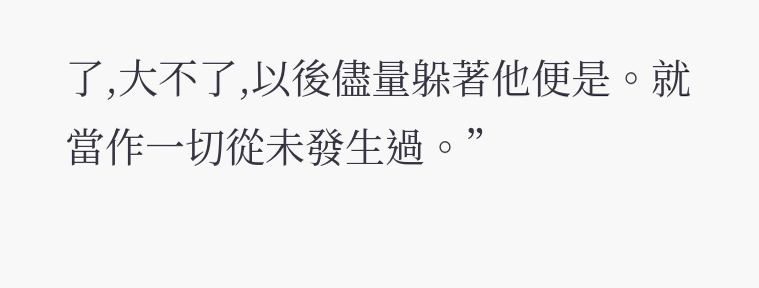了,大不了,以後儘量躲著他便是。就當作一切從未發生過。”